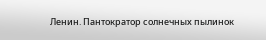Ленин. Пантократор солнечных пылинок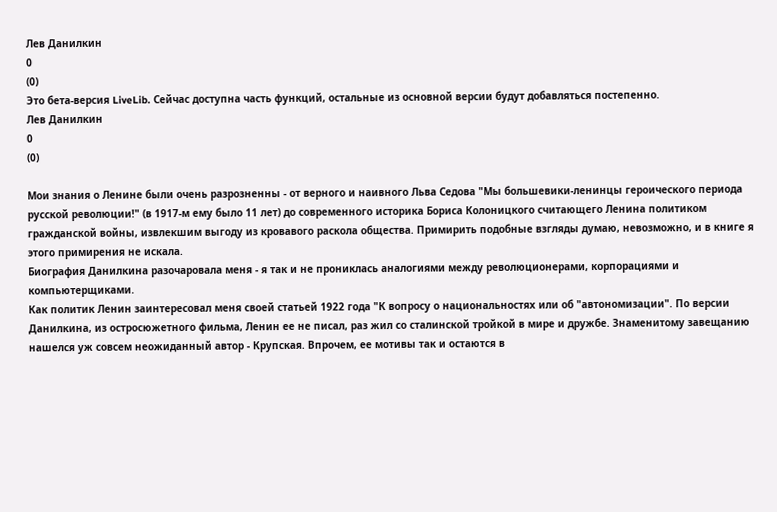Лев Данилкин
0
(0)
Это бета-версия LiveLib. Сейчас доступна часть функций, остальные из основной версии будут добавляться постепенно.
Лев Данилкин
0
(0)

Мои знания о Ленине были очень разрозненны - от верного и наивного Льва Седова "Мы большевики-ленинцы героического периода русской революции!" (в 1917-м ему было 11 лет) до современного историка Бориса Колоницкого считающего Ленина политиком гражданской войны, извлекшим выгоду из кровавого раскола общества. Примирить подобные взгляды думаю, невозможно, и в книге я этого примирения не искала.
Биография Данилкина разочаровала меня - я так и не прониклась аналогиями между революционерами, корпорациями и компьютерщиками.
Как политик Ленин заинтересовал меня своей статьей 1922 года "К вопросу о национальностях или об "автономизации". По версии Данилкина, из остросюжетного фильма, Ленин ее не писал, раз жил со сталинской тройкой в мире и дружбе. Знаменитому завещанию нашелся уж совсем неожиданный автор - Крупская. Впрочем, ее мотивы так и остаются в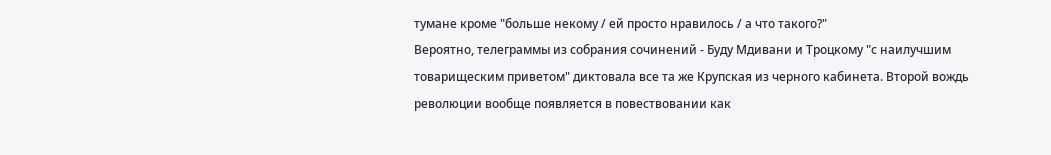тумане кроме "больше некому / ей просто нравилось / а что такого?"
Вероятно, телеграммы из собрания сочинений - Буду Мдивани и Троцкому "с наилучшим товарищеским приветом" диктовала все та же Крупская из черного кабинета. Второй вождь революции вообще появляется в повествовании как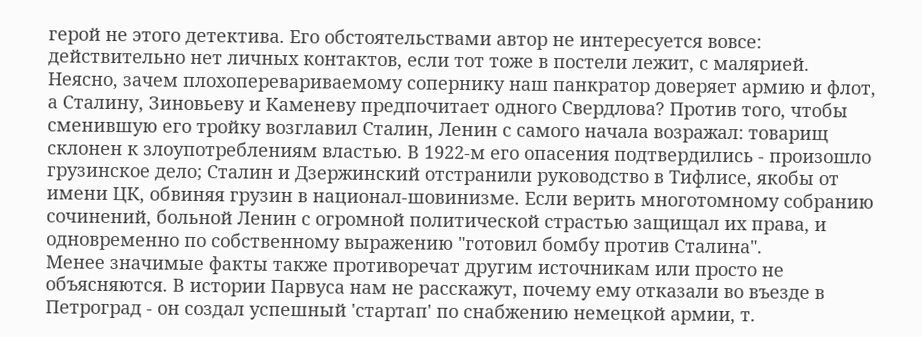герой не этого детектива. Его обстоятельствами автор не интересуется вовсе: действительно нет личных контактов, если тот тоже в постели лежит, с малярией.
Неясно, зачем плохоперевариваемому сопернику наш панкратор доверяет армию и флот, а Сталину, Зиновьеву и Каменеву предпочитает одного Свердлова? Против того, чтобы сменившую его тройку возглавил Сталин, Ленин с самого начала возражал: товарищ склонен к злоупотреблениям властью. В 1922-м его опасения подтвердились - произошло грузинское дело; Сталин и Дзержинский отстранили руководство в Тифлисе, якобы от имени ЦК, обвиняя грузин в национал-шовинизме. Если верить многотомному собранию сочинений, больной Ленин с огромной политической страстью защищал их права, и одновременно по собственному выражению "готовил бомбу против Сталина".
Менее значимые факты также противоречат другим источникам или просто не объясняются. В истории Парвуса нам не расскажут, почему ему отказали во въезде в Петроград - он создал успешный 'стартап' по снабжению немецкой армии, т.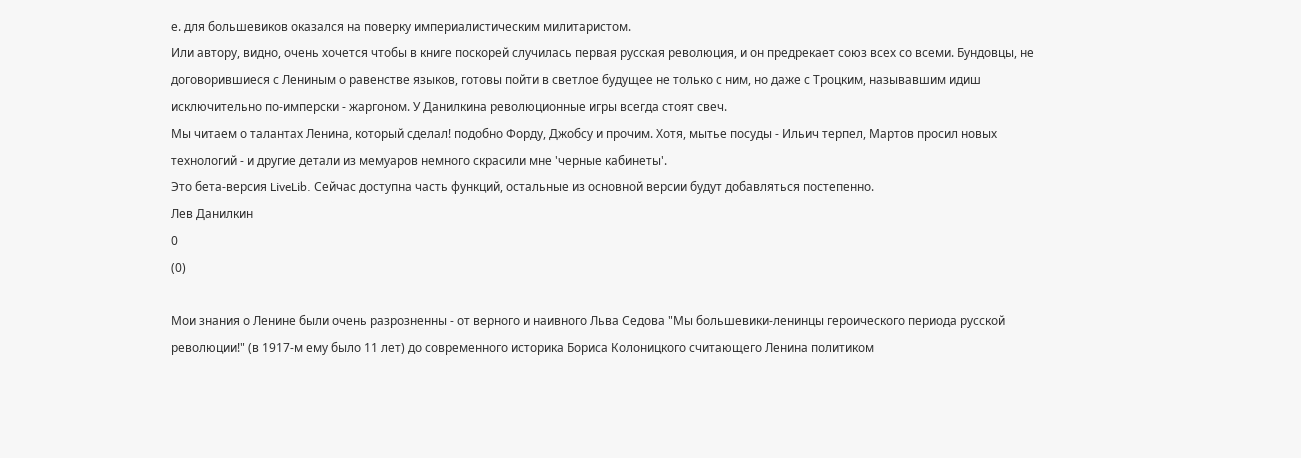е. для большевиков оказался на поверку империалистическим милитаристом.
Или автору, видно, очень хочется чтобы в книге поскорей случилась первая русская революция, и он предрекает союз всех со всеми. Бундовцы, не договорившиеся с Лениным о равенстве языков, готовы пойти в светлое будущее не только с ним, но даже с Троцким, называвшим идиш исключительно по-имперски - жаргоном. У Данилкина революционные игры всегда стоят свеч.
Мы читаем о талантах Ленина, который сделал! подобно Форду, Джобсу и прочим. Хотя, мытье посуды - Ильич терпел, Мартов просил новых технологий - и другие детали из мемуаров немного скрасили мне 'черные кабинеты'.
Это бета-версия LiveLib. Сейчас доступна часть функций, остальные из основной версии будут добавляться постепенно.
Лев Данилкин
0
(0)

Мои знания о Ленине были очень разрозненны - от верного и наивного Льва Седова "Мы большевики-ленинцы героического периода русской революции!" (в 1917-м ему было 11 лет) до современного историка Бориса Колоницкого считающего Ленина политиком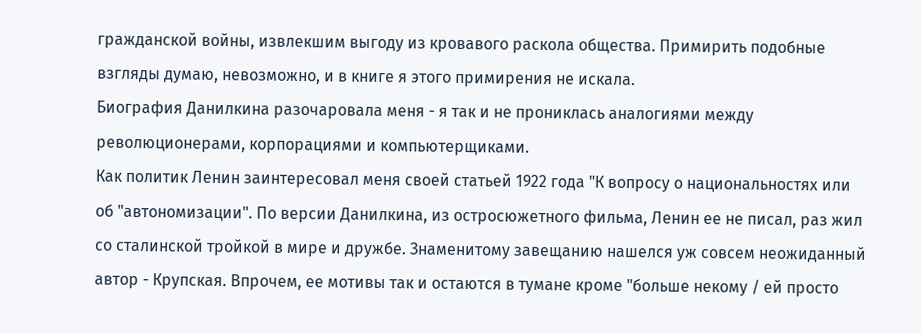гражданской войны, извлекшим выгоду из кровавого раскола общества. Примирить подобные взгляды думаю, невозможно, и в книге я этого примирения не искала.
Биография Данилкина разочаровала меня - я так и не прониклась аналогиями между революционерами, корпорациями и компьютерщиками.
Как политик Ленин заинтересовал меня своей статьей 1922 года "К вопросу о национальностях или об "автономизации". По версии Данилкина, из остросюжетного фильма, Ленин ее не писал, раз жил со сталинской тройкой в мире и дружбе. Знаменитому завещанию нашелся уж совсем неожиданный автор - Крупская. Впрочем, ее мотивы так и остаются в тумане кроме "больше некому / ей просто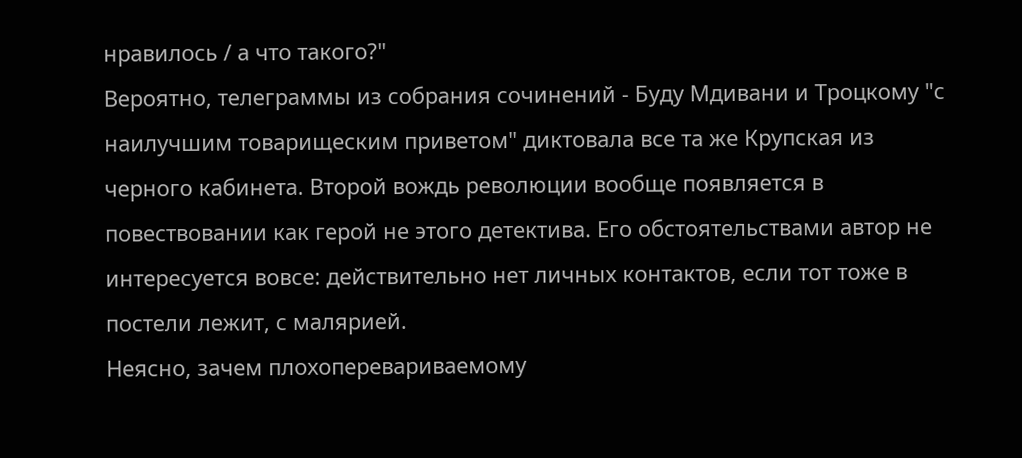нравилось / а что такого?"
Вероятно, телеграммы из собрания сочинений - Буду Мдивани и Троцкому "с наилучшим товарищеским приветом" диктовала все та же Крупская из черного кабинета. Второй вождь революции вообще появляется в повествовании как герой не этого детектива. Его обстоятельствами автор не интересуется вовсе: действительно нет личных контактов, если тот тоже в постели лежит, с малярией.
Неясно, зачем плохоперевариваемому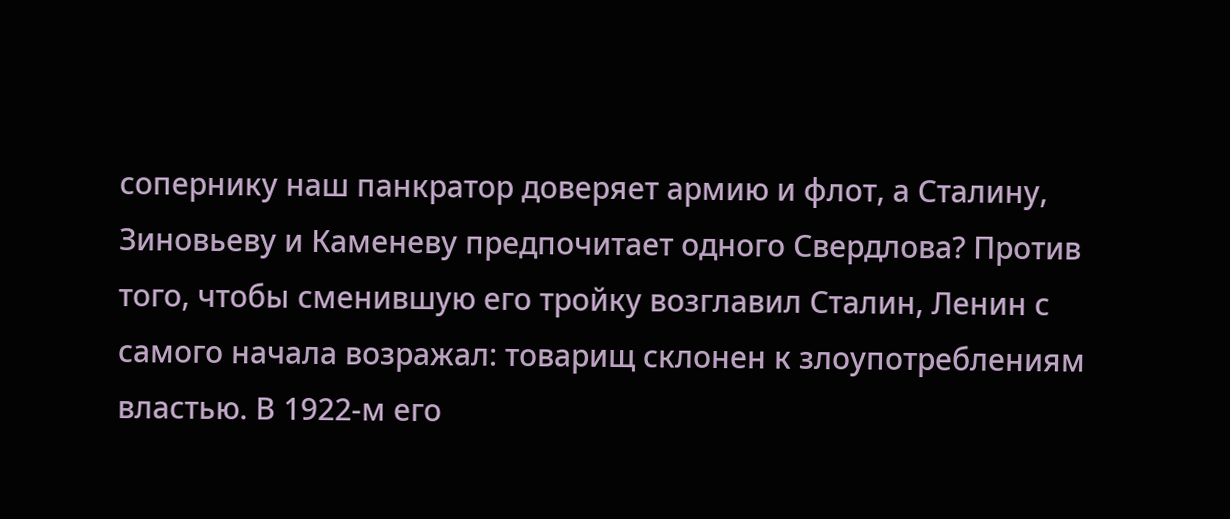сопернику наш панкратор доверяет армию и флот, а Сталину, Зиновьеву и Каменеву предпочитает одного Свердлова? Против того, чтобы сменившую его тройку возглавил Сталин, Ленин с самого начала возражал: товарищ склонен к злоупотреблениям властью. В 1922-м его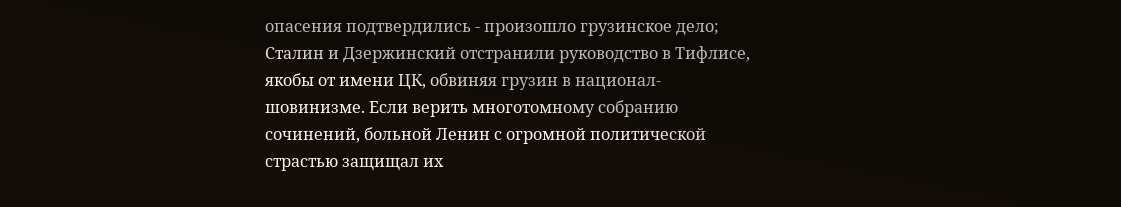опасения подтвердились - произошло грузинское дело; Сталин и Дзержинский отстранили руководство в Тифлисе, якобы от имени ЦК, обвиняя грузин в национал-шовинизме. Если верить многотомному собранию сочинений, больной Ленин с огромной политической страстью защищал их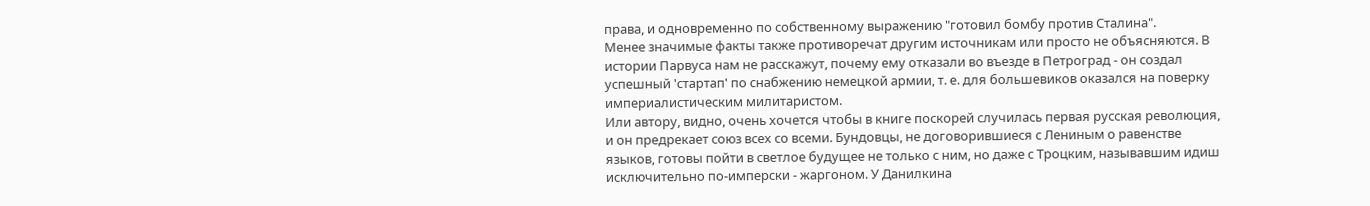права, и одновременно по собственному выражению "готовил бомбу против Сталина".
Менее значимые факты также противоречат другим источникам или просто не объясняются. В истории Парвуса нам не расскажут, почему ему отказали во въезде в Петроград - он создал успешный 'стартап' по снабжению немецкой армии, т. е. для большевиков оказался на поверку империалистическим милитаристом.
Или автору, видно, очень хочется чтобы в книге поскорей случилась первая русская революция, и он предрекает союз всех со всеми. Бундовцы, не договорившиеся с Лениным о равенстве языков, готовы пойти в светлое будущее не только с ним, но даже с Троцким, называвшим идиш исключительно по-имперски - жаргоном. У Данилкина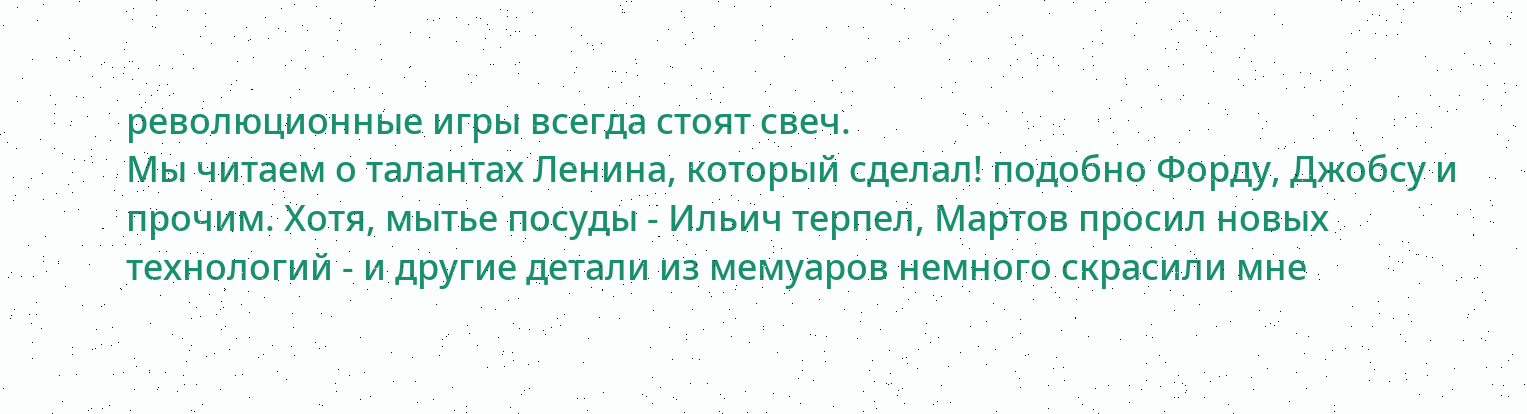революционные игры всегда стоят свеч.
Мы читаем о талантах Ленина, который сделал! подобно Форду, Джобсу и прочим. Хотя, мытье посуды - Ильич терпел, Мартов просил новых технологий - и другие детали из мемуаров немного скрасили мне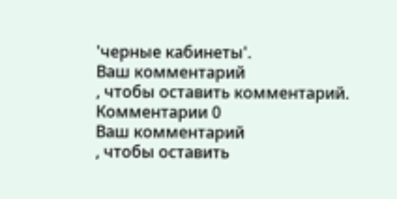'черные кабинеты'.
Ваш комментарий
, чтобы оставить комментарий.
Комментарии 0
Ваш комментарий
, чтобы оставить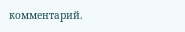комментарий.